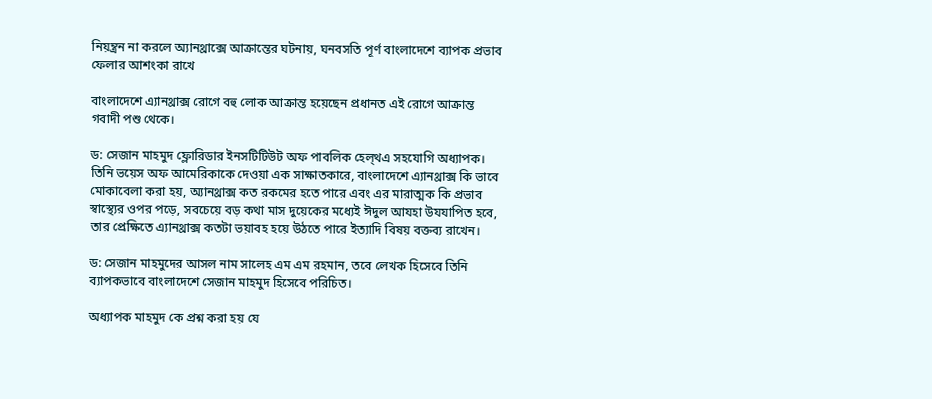নিয়ন্ত্রন না করলে অ্যানথ্রাক্সে আক্রান্তের ঘটনায়, ঘনবসতি পূর্ণ বাংলাদেশে ব্যাপক প্রভাব ফেলার আশংকা রাখে

বাংলাদেশে এ্যানথ্রাক্স রোগে বহু লোক আক্রান্ত হয়েছেন প্রধানত এই রোগে আক্রান্ত গবাদী পশু থেকে।

ড: সেজান মাহমুদ ফ্লোরিডার ইনসটিটিউট অফ পাবলিক হেল্থএ সহযোগি অধ্যাপক। তিনি ভয়েস অফ আমেরিকাকে দেওয়া এক সাক্ষাতকারে, বাংলাদেশে এ্যানথ্রাক্স কি ভাবে মোকাবেলা করা হয়, অ্যানথ্রাক্স কত রকমের হতে পারে এবং এর মারাত্মক কি প্রভাব স্বাস্থ্যের ওপর পড়ে, সবচেয়ে বড় কথা মাস দুয়েকের মধ্যেই ঈদুল আযহা উযযাপিত হবে, তার প্রেক্ষিতে এ্যানথ্রাক্স কতটা ভয়াবহ হয়ে উঠতে পারে ইত্যাদি বিষয় বক্তব্য রাখেন।

ড: সেজান মাহমুদের আসল নাম সালেহ এম এম রহমান, তবে লেখক হিসেবে তিনি ব্যাপকভাবে বাংলাদেশে সেজান মাহমুদ হিসেবে পরিচিত।

অধ্যাপক মাহমুদ কে প্রশ্ন করা হয় যে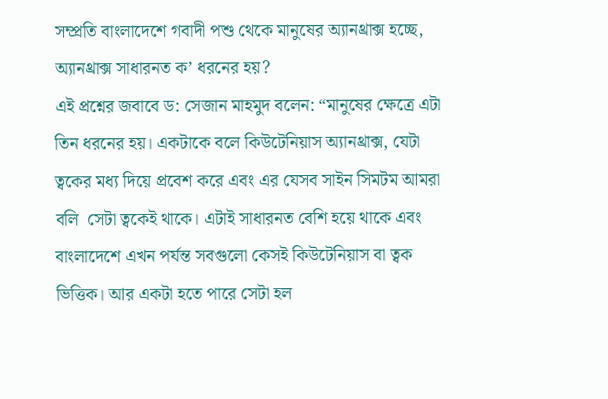সম্প্রতি বাংলাদেশে গবাদী পশু থেকে মানুষের অ্যানথ্রাক্স হচ্ছে, অ্যানথ্রাক্স সাধারনত ক’ ধরনের হয়?
এই প্রশ্নের জবাবে ড: সেজান মাহমুদ বলেন: “মানুষের ক্ষেত্রে এটা তিন ধরনের হয়। একটাকে বলে কিউটেনিয়াস অ্যানথ্রাক্স, যেটা ত্বকের মধ্য দিয়ে প্রবেশ করে এবং এর যেসব সাইন সিমটম আমরা বলি  সেটা ত্বকেই থাকে। এটাই সাধারনত বেশি হয়ে থাকে এবং বাংলাদেশে এখন পর্যন্ত সবগুলো কেসই কিউটেনিয়াস বা ত্বক ভিত্তিক। আর একটা হতে পারে সেটা হল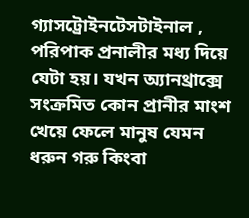গ্যাসট্রোইনটেসটাইনাল , পরিপাক প্রনালীর মধ্য দিয়ে যেটা হয়। যখন অ্যানথ্রাক্সে সংক্রমিত কোন প্রানীর মাংশ খেয়ে ফেলে মানুষ যেমন ধরুন গরু কিংবা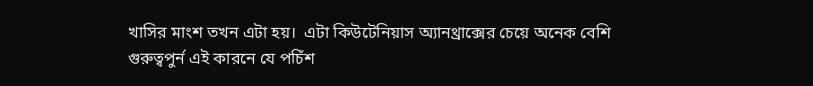খাসির মাংশ তখন এটা হয়।  এটা কিউটেনিয়াস অ্যানথ্রাক্সের চেয়ে অনেক বেশি গুরুত্বপুর্ন এই কারনে যে পচিঁশ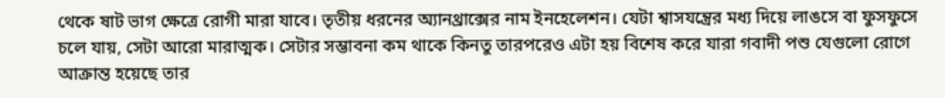থেকে ষাট ভাগ ক্ষেত্রে রোগী মারা যাবে। তৃতীয় ধরনের অ্যানথ্রাক্সের নাম ইনহেলেশন। যেটা শ্বাসযন্ত্রের মধ্য দিয়ে লাঙসে বা ফুসফুসে চলে যায়, সেটা আরো মারাত্মক। সেটার সম্ভাবনা কম থাকে কিনতু তারপরেও এটা হয় বিশেষ করে যারা গবাদী পশু যেগুলো রোগে আক্রান্ত হয়েছে তার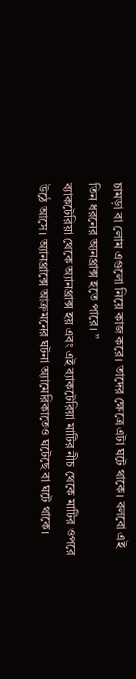চামড়া বা লোম এগুলো নিয়ে কাজ করে। তাদের ক্ষেত্রে এটা ঘটে থাকে। বলবো এই তিন ধরনের অ্যনথ্রাক্স হতে পারে। ”
ব্যাকটেরিয়া থেকে অ্যানথ্রাক্স হয় এবং এই ব্যাকটেরিয়া মাটির নীচ থেকে মাটির ওপরে উঠে আসে। অ্যানথ্রাক্সে আক্রমনের ঘটনা অ্যামেরিকাতেও ঘটেছে বা ঘটে থাকে।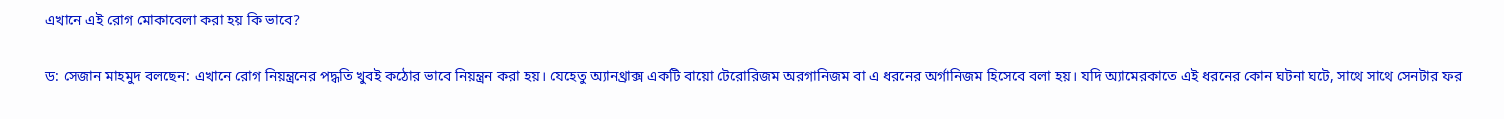এখানে এই রোগ মোকাবেলা করা হয় কি ভাবে?

ড: সেজান মাহমুদ বলছেন: এখানে রোগ নিয়ন্ত্রনের পদ্ধতি খুবই কঠোর ভাবে নিয়ন্ত্রন করা হয়। যেহেতু অ্যানথ্রাক্স একটি বায়ো টেরোরিজম অরগানিজম বা এ ধরনের অর্গানিজম হিসেবে বলা হয়। যদি অ্যামেরকাতে এই ধরনের কোন ঘটনা ঘটে, সাথে সাথে সেনটার ফর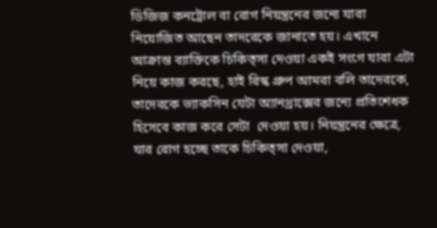ডিজিজ কনট্রোল বা রোগ নিয়ন্ত্রনের জন্যে যারা নিয়োজিত আছেন তাদরেকে জানাতে হয়। এখানে আক্রান্ত ব্যাক্তিকে চিকিত্সা দেওয়া একই সংগে যারা এটা নিয়ে কাজ করছে, হাই রিস্ক গ্রুপ আমরা বলি তাদেরকে, তাদেরকে ভ্যাকসিন যেটা অ্যানথ্রাক্সের জন্যে প্রতিশেধক হিসেবে কাজ করে সেটা  দেওয়া হয়। নিয়ন্ত্রনের ক্ষেত্রে, যার রোগ হচ্ছে তাকে চিকিত্সা দেওয়া,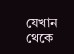যেখান থেকে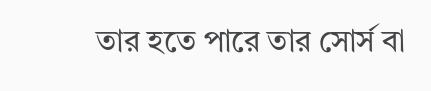তার হতে পারে তার সোর্স বা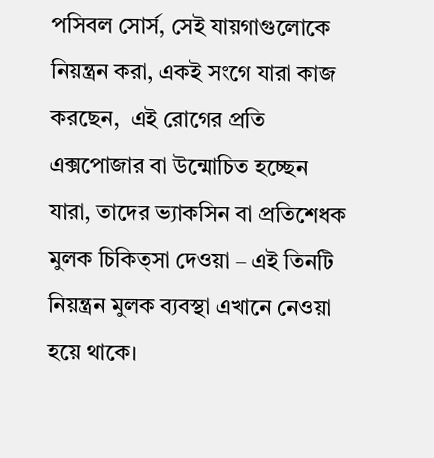পসিবল সোর্স, সেই যায়গাগুলোকে নিয়ন্ত্রন করা, একই সংগে যারা কাজ করছেন,  এই রোগের প্রতি এক্সপোজার বা উন্মোচিত হচ্ছেন যারা, তাদের ভ্যাকসিন বা প্রতিশেধক মুলক চিকিত্সা দেওয়া – এই তিনটি নিয়ন্ত্রন মুলক ব্যবস্থা এখানে নেওয়া হয়ে থাকে।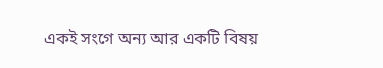একই সংগে অন্য আর একটি বিষয়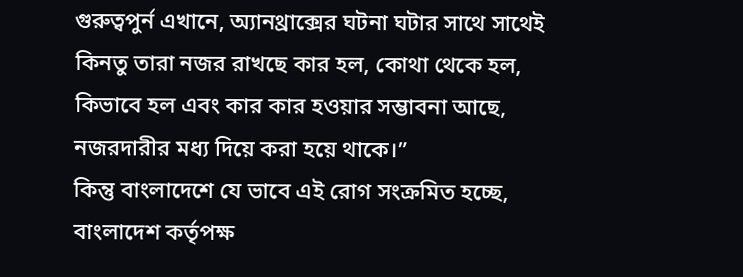গুরুত্বপুর্ন এখানে, অ্যানথ্রাক্সের ঘটনা ঘটার সাথে সাথেই কিনতু তারা নজর রাখছে কার হল, কোথা থেকে হল, কিভাবে হল এবং কার কার হওয়ার সম্ভাবনা আছে, নজরদারীর মধ্য দিয়ে করা হয়ে থাকে।”
কিন্তু বাংলাদেশে যে ভাবে এই রোগ সংক্রমিত হচ্ছে, বাংলাদেশ কর্তৃপক্ষ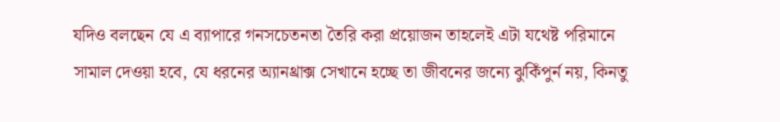যদিও বলছেন যে এ ব্যাপারে গনসচেতনতা তৈরি করা প্রয়োজন তাহলেই এটা যথেষ্ট পরিমানে সামাল দেওয়া হবে, যে ধরনের অ্যানথ্রাক্স সেখানে হচ্ছে তা জীবনের জন্যে ঝুকিঁপুর্ন নয়, কিনতু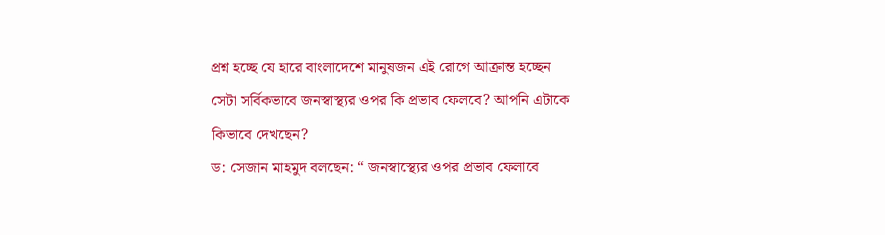প্রশ্ন হচ্ছে যে হারে বাংলাদেশে মানুষজন এই রোগে আক্রান্ত হচ্ছেন সেটা সর্বিকভাবে জনস্বাস্থ্যর ওপর কি প্রভাব ফেলবে? আপনি এটাকে কিভাবে দেখছেন?
ড: সেজান মাহমুদ বলছেন: “ জনস্বাস্থ্যের ওপর প্রভাব ফেলাবে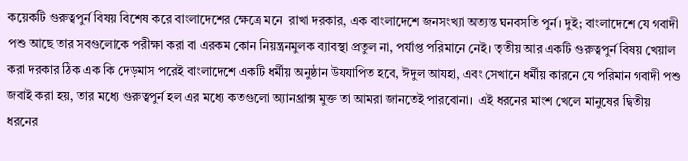কয়েকটি গুরুত্বপুর্ন বিষয় বিশেষ করে বাংলাদেশের ক্ষেত্রে মনে  রাখা দরকার, এক বাংলাদেশে জনসংখ্যা অত্যন্ত ঘনবসতি পুর্ন। দুই; বাংলাদেশে যে গবাদী পশু আছে তার সবগুলোকে পরীক্ষা করা বা এরকম কোন নিয়ন্ত্রনমুলক ব্যাবস্থা প্রতুল না, পর্যাপ্ত পরিমানে নেই। তৃতীয় আর একটি গুরুত্বপুর্ন বিষয় খেয়াল করা দরকার ঠিক এক কি দেড়মাস পরেই বাংলাদেশে একটি ধর্মীয় অনুষ্ঠান উযযাপিত হবে, ঈদুল আযহা, এবং সেখানে ধর্মীয় কারনে যে পরিমান গবাদী পশু জবাই করা হয়, তার মধ্যে গুরুত্বপুর্ন হল এর মধ্যে কতগুলো অ্যানথ্রাক্স মুক্ত তা আমরা জানতেই পারবোনা।  এই ধরনের মাংশ খেলে মানুষের দ্বিতীয় ধরনের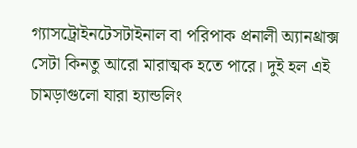গ্যাসট্রোইনটেসটাইনাল বা পরিপাক প্রনালী অ্যানথ্রাক্স সেটা কিনতু আরো মারাত্মক হতে পারে। দুই হল এই চামড়াগুলো যারা হ্যান্ডলিং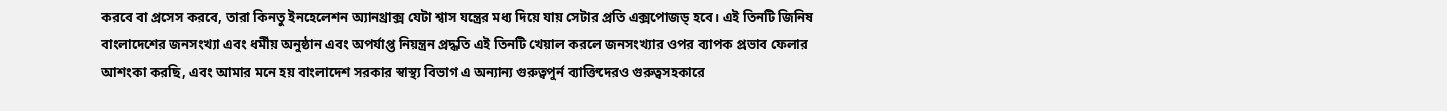করবে বা প্রসেস করবে, তারা কিনতু ইনহেলেশন অ্যানথ্রাক্স যেটা শ্বাস যন্ত্রের মধ্য দিয়ে যায় সেটার প্রতি এক্সপোজড্ হবে। এই তিনটি জিনিষ বাংলাদেশের জনসংখ্যা এবং ধর্মীয় অনুষ্ঠান এবং অপর্যাপ্ত নিয়ন্ত্রন প্রদ্ধতি এই তিনটি খেয়াল করলে জনসংখ্যার ওপর ব্যাপক প্রভাব ফেলার আশংকা করছি, এবং আমার মনে হয় বাংলাদেশ সরকার স্বাস্থ্য বিভাগ এ অন্যান্য গুরুত্বপুর্ন ব্যাক্তিদেরও গুরুত্বসহকারে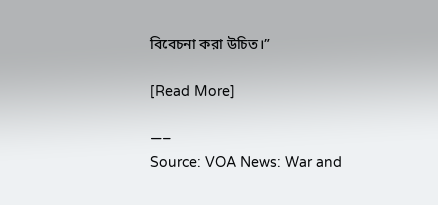বিবেচনা করা উচিত।”

[Read More]

—–
Source: VOA News: War and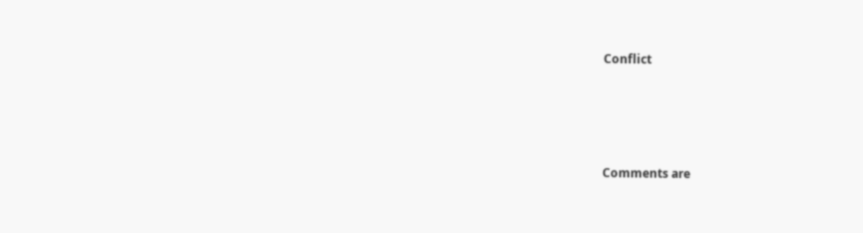Conflict




Comments are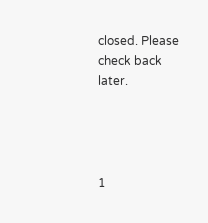closed. Please check back later.




1